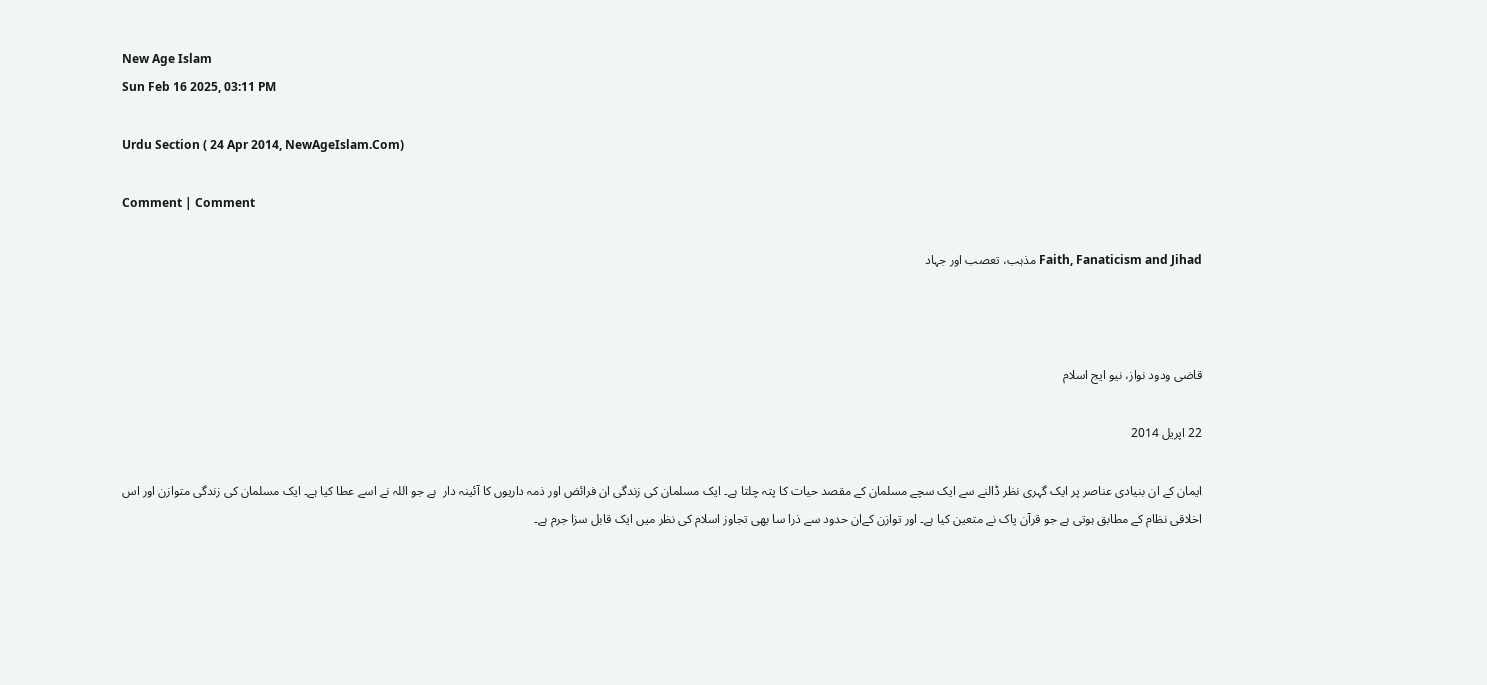New Age Islam
Sun Feb 16 2025, 03:11 PM

Urdu Section ( 24 Apr 2014, NewAgeIslam.Com)

Comment | Comment

Faith, Fanaticism and Jihad مذہب، تعصب اور جہاد



قاضی ودود نواز، نیو ایج اسلام

22 اپریل 2014

ایمان کے ان بنیادی عناصر پر ایک گہری نظر ڈالنے سے ایک سچے مسلمان کے مقصد حیات کا پتہ چلتا ہے۔ ایک مسلمان کی زندگی ان فرائض اور ذمہ داریوں کا آئینہ دار  ہے جو اللہ نے اسے عطا کیا ہے۔ ایک مسلمان کی زندگی متوازن اور اس اخلاقی نظام کے مطابق ہوتی ہے جو قرآن پاک نے متعین کیا ہے۔ اور توازن کےان حدود سے ذرا سا بھی تجاوز اسلام کی نظر میں ایک قابل سزا جرم ہے۔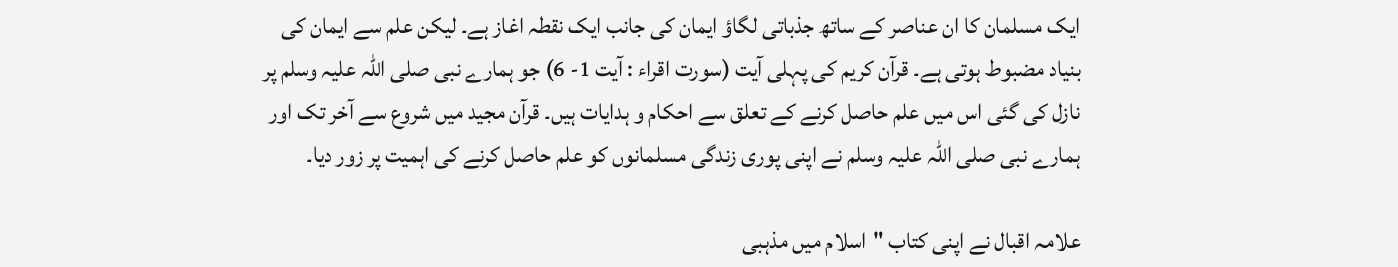ایک مسلمان کا ان عناصر کے ساتھ جذباتی لگاؤ ایمان کی جانب ایک نقطہ اغاز ہے۔ لیکن علم سے ایمان کی بنیاد مضبوط ہوتی ہے۔ قرآن کریم کی پہلی آیت (سورت اقراء : آیت 1- 6) جو ہمارے نبی صلی اللہ علیہ وسلم پر نازل کی گئی اس میں علم حاصل کرنے کے تعلق سے احکام و ہدایات ہیں۔ قرآن مجید میں شروع سے آخر تک اور ہمارے نبی صلی اللہ علیہ وسلم نے اپنی پوری زندگی مسلمانوں کو علم حاصل کرنے کی اہمیت پر زور دیا۔

علامہ اقبال نے اپنی کتاب "اسلام میں مذہبی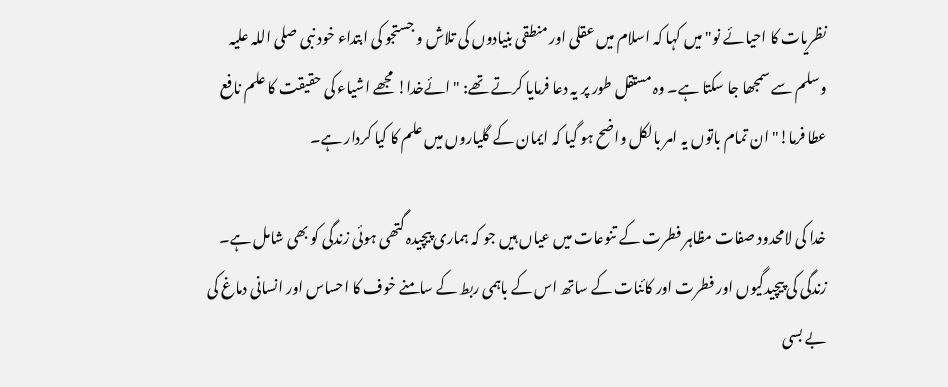نظریات کا احیائے نو" میں کہا کہ اسلام میں عقلی اور منطقی بنیادوں کی تلاش و جستجو کی ابتداء خود نبی صلی اللہ علیہ وسلم سے سمجھا جا سکتا ہے۔ وہ مستقل طور پر یہ دعا فرمایا کرتے تھے: "ائےخدا! مجھے اشیاء کی حقیقت کا علم نافع عطا فرما!" ان تمام باتوں یہ امر بالکل واضح ہو گیا کہ ایمان کے گلیاروں میں علم کا کیا کردار ہے۔

خدا کی لامحدود صفات مظاہر فطرت کے تنوعات میں عیاں ہیں جو کہ ہماری پیچیدہ گتھی ہوئی زندگی کو بھی شامل ہے۔ زندگی کی پیچیدگیوں اور فطرت اور کائنات کے ساتھ اس کے باہمی ربط کے سامنے خوف کا احساس اور انسانی دماغ کی بے بسی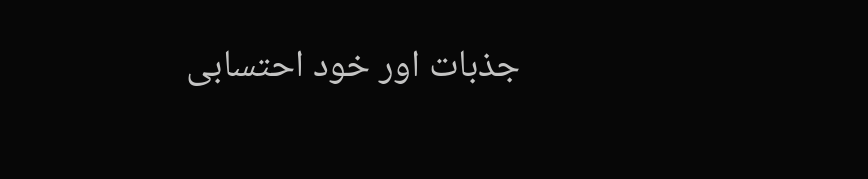جذبات اور خود احتسابی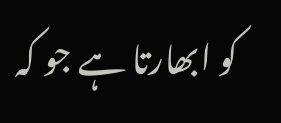کو ابھارتا ہے جو کہ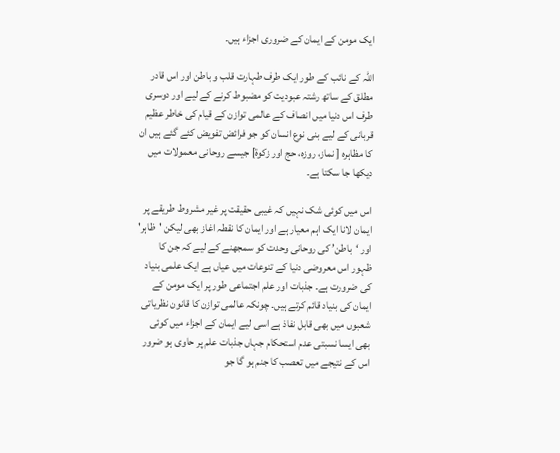ایک مومن کے ایمان کے ضروری اجزاء ہیں۔

اللہ کے نائب کے طور ایک طرف طہارت قلب و باطن اور اس قادر مطلق کے ساتھ رشتہ عبودیت کو مضبوط کرنے کے لیے اور دوسری طرف اس دنیا میں انصاف کے عالمی توازن کے قیام کی خاطر عظیم قربانی کے لیے بنی نوع انسان کو جو فرائض تفویض کئے گئے ہیں ان کا مظاہرہ [ نماز، روزہ، حج اور زکوة] جیسے روحانی معمولات میں دیکھا جا سکتا ہے۔

اس میں کوئی شک نہیں کہ غیبی حقیقت پر غیر مشروط طریقے پر ایمان لانا ایک اہم معیار ہے اور ایمان کا نقطہ اغاز بھی لیکن 'ظاہر' اور ‘باطن’ کی روحانی وحدت کو سمجھنے کے لیے کہ جن کا ظہور اس معروضی دنیا کے تنوعات میں عیاں ہے ایک علمی بنیاد کی ضرورت ہے۔ جذبات اور علم اجتماعی طور پر ایک مومن کے ایمان کی بنیاد قائم کرتے ہیں۔ چونکہ عالمی توازن کا قانون نظریاتی شعبوں میں بھی قابل نفاذ ہے اسی لیے ایمان کے اجزاء میں کوئی بھی ایسا نسبتی عدم استحکام جہاں جذبات علم پر حاوی ہو ضرور اس کے نتیجے میں تعصب کا جنم ہو گا جو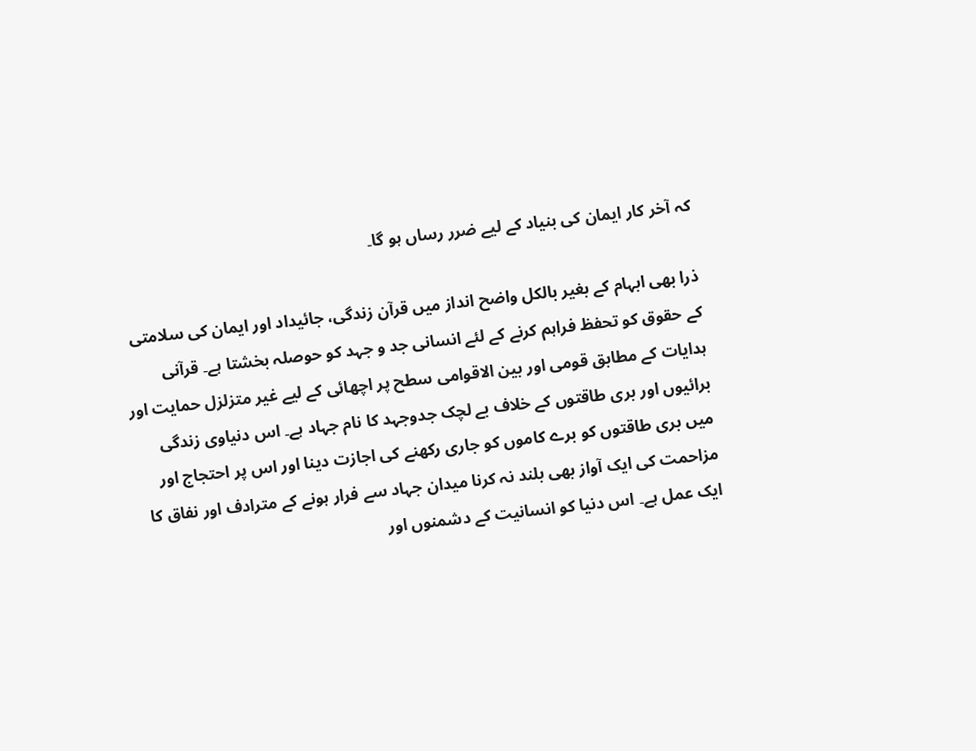کہ آخر کار ایمان کی بنیاد کے لیے ضرر رساں ہو گا۔

ذرا بھی ابہام کے بغیر بالکل واضح انداز میں قرآن زندگی، جائیداد اور ایمان کی سلامتی کے حقوق کو تحفظ فراہم کرنے کے لئے انسانی جد و جہد کو حوصلہ بخشتا ہے۔ قرآنی ہدایات کے مطابق قومی اور بین الاقوامی سطح پر اچھائی کے لیے غیر متزلزل حمایت اور برائیوں اور بری طاقتوں کے خلاف بے لچک جدوجہد کا نام جہاد ہے۔ اس دنیاوی زندگی میں بری طاقتوں کو برے کاموں کو جاری رکھنے کی اجازت دینا اور اس پر احتجاج اور مزاحمت کی ایک آواز بھی بلند نہ کرنا میدان جہاد سے فرار ہونے کے مترادف اور نفاق کا ایک عمل ہے۔ اس دنیا کو انسانیت کے دشمنوں اور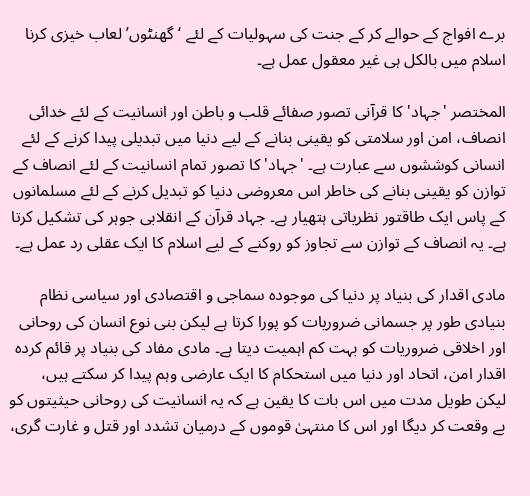برے افواج کے حوالے کر کے جنت کی سہولیات کے لئے ‘گھنٹوں’ لعاب خیزی کرنا اسلام میں بالکل ہی غیر معقول عمل ہے۔

المختصر 'جہاد' کا قرآنی تصور صفائے قلب و باطن اور انسانیت کے لئے خدائی انصاف، امن اور سلامتی کو یقینی بنانے کے لیے دنیا میں تبدیلی پیدا کرنے کے لئے انسانی کوششوں سے عبارت ہے۔ 'جہاد' کا تصور تمام انسانیت کے لئے انصاف کے توازن کو یقینی بنانے کی خاطر اس معروضی دنیا کو تبدیل کرنے کے لئے مسلمانوں کے پاس ایک طاقتور نظریاتی ہتھیار ہے۔ جہاد قرآن کے انقلابی جوہر کی تشکیل کرتا ہے۔ یہ انصاف کے توازن سے تجاوز کو روکنے کے لیے اسلام کا ایک عقلی رد عمل ہے۔

مادی اقدار کی بنیاد پر دنیا کی موجودہ سماجی و اقتصادی اور سیاسی نظام بنیادی طور پر جسمانی ضروریات کو پورا کرتا ہے لیکن بنی نوع انسان کی روحانی اور اخلاقی ضروریات کو بہت کم اہمیت دیتا ہے۔ مادی مفاد کی بنیاد پر قائم کردہ اقدار امن، اتحاد اور دنیا میں استحکام کا ایک عارضی وہم پیدا کر سکتے ہیں، لیکن طویل مدت میں اس بات کا یقین ہے کہ یہ انسانیت کی روحانی حیثیتوں کو بے وقعت کر دیگا اور اس کا منتہیٰ قوموں کے درمیان تشدد اور قتل و غارت گری،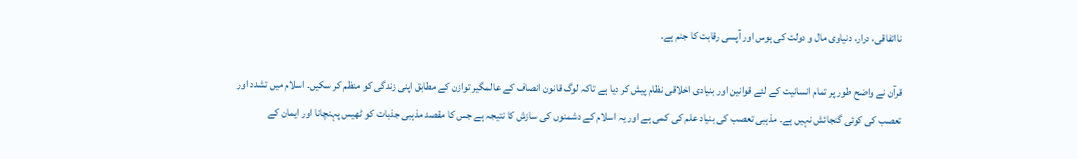نااتفاقی، درار، دنیاوی مال و دولت کی ہوس اور آپسی رقابت کا جنم ہے۔

قرآن نے واضح طور پر تمام انسانیت کے لئے قوانین اور بنیادی اخلاقی نظام پیش کر دیا ہے تاکہ لوگ قانون انصاف کے عالمگیر توازن کے مطابق اپنی زندگی کو منظم کر سکیں۔ اسلام میں تشدد اور تعصب کی کوئی گنجائش نہیں ہے۔ مذہبی تعصب کی بنیاد علم کی کمی ہے اور یہ اسلام کے دشمنوں کی سازش کا نتیجہ ہے جس کا مقصد مذہبی جذبات کو ٹھیس پہنچانا اور ایمان کے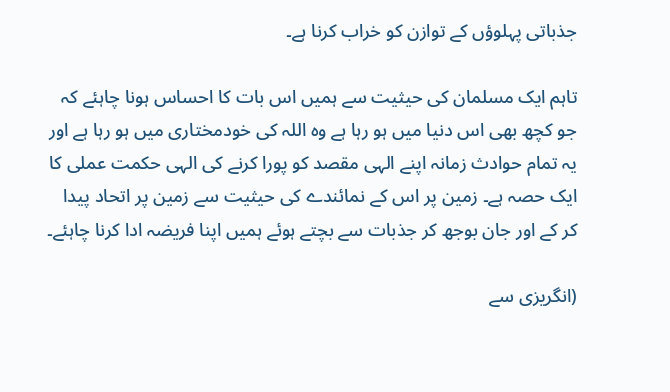جذباتی پہلوؤں کے توازن کو خراب کرنا ہے۔

تاہم ایک مسلمان کی حیثیت سے ہمیں اس بات کا احساس ہونا چاہئے کہ جو کچھ بھی اس دنیا میں ہو رہا ہے وہ اللہ کی خودمختاری میں ہو رہا ہے اور یہ تمام حوادث زمانہ اپنے الہی مقصد کو پورا کرنے کی الہی حکمت عملی کا ایک حصہ ہے۔ زمین پر اس کے نمائندے کی حیثیت سے زمین پر اتحاد پیدا کر کے اور جان بوجھ کر جذبات سے بچتے ہوئے ہمیں اپنا فریضہ ادا کرنا چاہئے۔

(انگریزی سے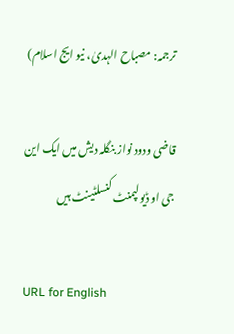ترجمہ: مصباح الہدیٰ، نیو ایج اسلام)

قاضی ودود نواز بنگلہ دیش میں ایک این جی او ڈیولپمنٹ کنسلٹینٹ ہیں

URL for English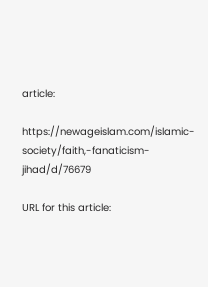article:

https://newageislam.com/islamic-society/faith,-fanaticism-jihad/d/76679

URL for this article: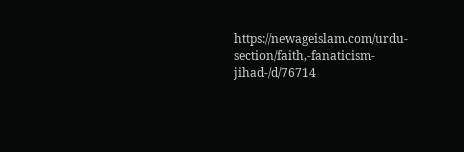https://newageislam.com/urdu-section/faith,-fanaticism-jihad-/d/76714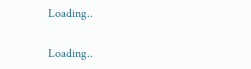Loading..

Loading..